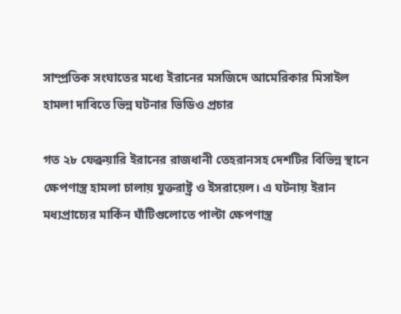সাম্প্রতিক সংঘাতের মধ্যে ইরানের মসজিদে আমেরিকার মিসাইল হামলা দাবিতে ভিন্ন ঘটনার ভিডিও প্রচার

গত ২৮ ফেব্রুয়ারি ইরানের রাজধানী তেহরানসহ দেশটির বিভিন্ন স্থানে ক্ষেপণাস্ত্র হামলা চালায় যুক্তরাষ্ট্র ও ইসরায়েল। এ ঘটনায় ইরান মধ্যপ্রাচ্যের মার্কিন ঘাঁটিগুলোতে পাল্টা ক্ষেপণাস্ত্র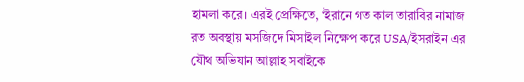হামলা করে। এরই প্রেক্ষিতে, ‘ইরানে গত কাল তারাবির নামাজ রত অবস্থায় মসজিদে মিসাইল নিক্ষেপ করে USA/ইসরাইন এর যৌথ অভিযান আল্লাহ সবাইকে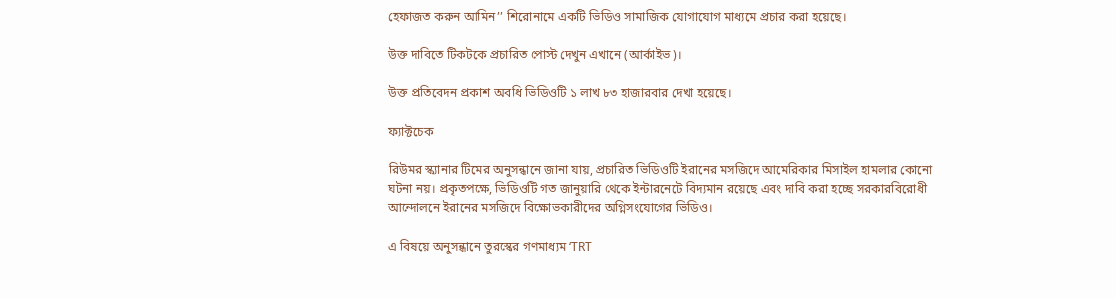হেফাজত করুন আমিন’’ শিরোনামে একটি ভিডিও সামাজিক যোগাযোগ মাধ্যমে প্রচার করা হয়েছে।

উক্ত দাবিতে টিকটকে প্রচারিত পোস্ট দেখুন এখানে (আর্কাইভ)।

উক্ত প্রতিবেদন প্রকাশ অবধি ভিডিওটি ১ লাখ ৮৩ হাজারবার দেখা হয়েছে।

ফ্যাক্টচেক

রিউমর স্ক্যানার টিমের অনুসন্ধানে জানা যায়, প্রচারিত ভিডিওটি ইরানের মসজিদে আমেরিকার মিসাইল হামলার কোনো ঘটনা নয়। প্রকৃতপক্ষে, ভিডিওটি গত জানুয়ারি থেকে ইন্টারনেটে বিদ্যমান রয়েছে এবং দাবি করা হচ্ছে সরকারবিরোধী আন্দোলনে ইরানের মসজিদে বিক্ষোভকারীদের অগ্নিসংযোগের ভিডিও।

এ বিষয়ে অনুসন্ধানে তুরস্কের গণমাধ্যম ‘TRT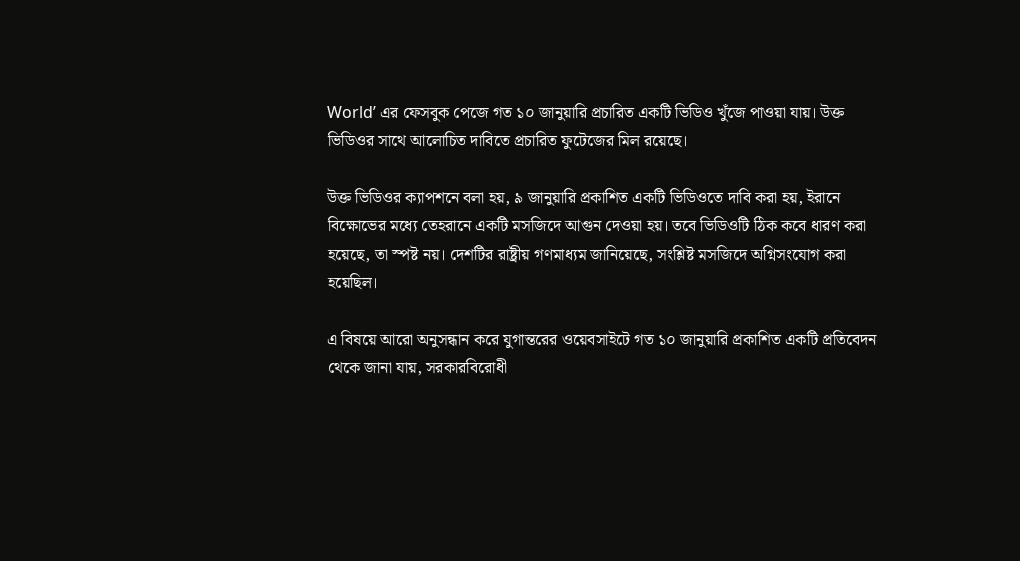World’ এর ফেসবুক পেজে গত ১০ জানুয়ারি প্রচারিত একটি ভিডিও খুঁজে পাওয়া যায়। উক্ত ভিডিওর সাথে আলোচিত দাবিতে প্রচারিত ফুটেজের মিল রয়েছে।

উক্ত ভিডিওর ক্যাপশনে বলা হয়, ৯ জানুয়ারি প্রকাশিত একটি ভিডিওতে দাবি করা হয়, ইরানে বিক্ষোভের মধ্যে তেহরানে একটি মসজিদে আগুন দেওয়া হয়। তবে ভিডিওটি ঠিক কবে ধারণ করা হয়েছে, তা স্পষ্ট নয়। দেশটির রাষ্ট্রীয় গণমাধ্যম জানিয়েছে, সংশ্লিষ্ট মসজিদে অগ্নিসংযোগ করা হয়েছিল।

এ বিষয়ে আরো অনুসন্ধান করে যুগান্তরের ওয়েবসাইটে গত ১০ জানুয়ারি প্রকাশিত একটি প্রতিবেদন থেকে জানা যায়, সরকারবিরোধী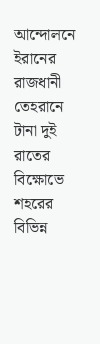আন্দোলনে ইরানের রাজধানী তেহরানে টানা দুই রাতের বিক্ষোভে শহরের বিভিন্ন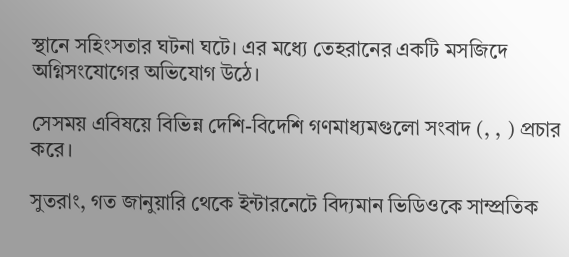স্থানে সহিংসতার ঘটনা ঘটে। এর মধ্যে তেহরানের একটি মসজিদে অগ্নিসংযোগের অভিযোগ উঠে।

সেসময় এবিষয়ে বিভিন্ন দেশি-বিদেশি গণমাধ্যমগুলো সংবাদ (, , ) প্রচার করে।

সুতরাং, গত জানুয়ারি থেকে ইন্টারনেটে বিদ্যমান ভিডিওকে সাম্প্রতিক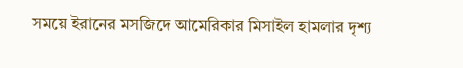সময়ে ইরানের মসজিদে আমেরিকার মিসাইল হামলার দৃশ্য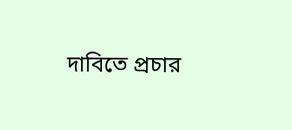দাবিতে প্রচার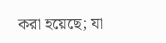করা হয়েছে; যা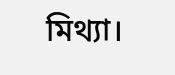মিথ্যা।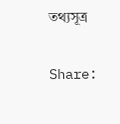তথ্যসূত্র

Share: